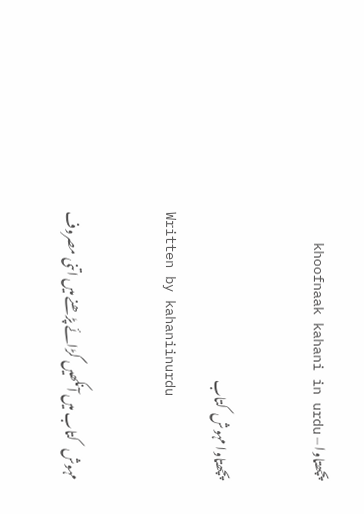پچھتاوا – khoofnaak kahani in urdu

پچھتاوا مہوش  کتاب
Written by kahaniinurdu

مہوش   کتاب میں آنکھیں گڑائے پڑھنے میں اتنی مصروف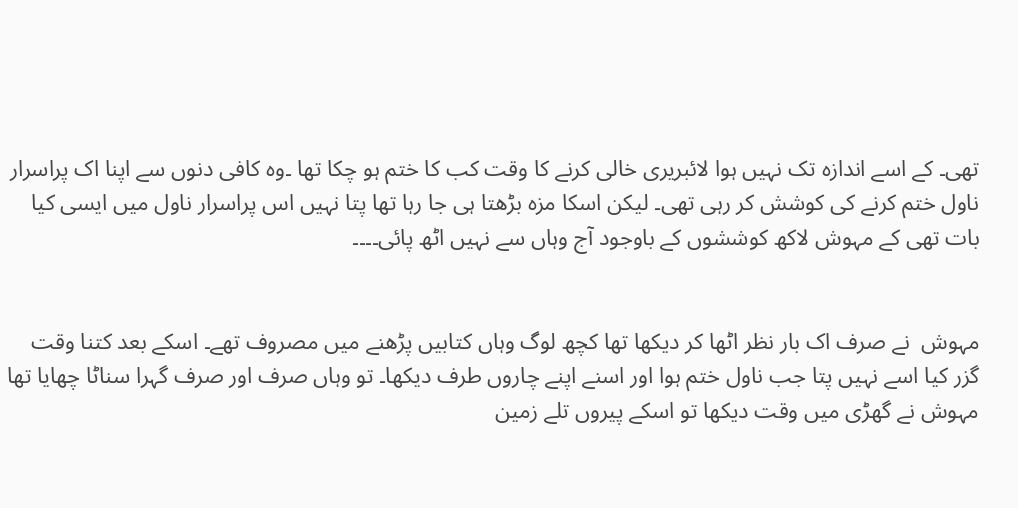تھی۔ کے اسے اندازہ تک نہیں ہوا لائبریری خالی کرنے کا وقت کب کا ختم ہو چکا تھا ۔وہ کافی دنوں سے اپنا اک پراسرار ناول ختم کرنے کی کوشش کر رہی تھی۔ لیکن اسکا مزہ بڑھتا ہی جا رہا تھا پتا نہیں اس پراسرار ناول میں ایسی کیا بات تھی کے مہوش لاکھ کوششوں کے باوجود آج وہاں سے نہیں اٹھ پائی۔۔۔۔


مہوش  نے صرف اک بار نظر اٹھا کر دیکھا تھا کچھ لوگ وہاں کتابیں پڑھنے میں مصروف تھے۔ اسکے بعد کتنا وقت گزر کیا اسے نہیں پتا جب ناول ختم ہوا اور اسنے اپنے چاروں طرف دیکھا۔ تو وہاں صرف اور صرف گہرا سناٹا چھایا تھا مہوش نے گھڑی میں وقت دیکھا تو اسکے پیروں تلے زمین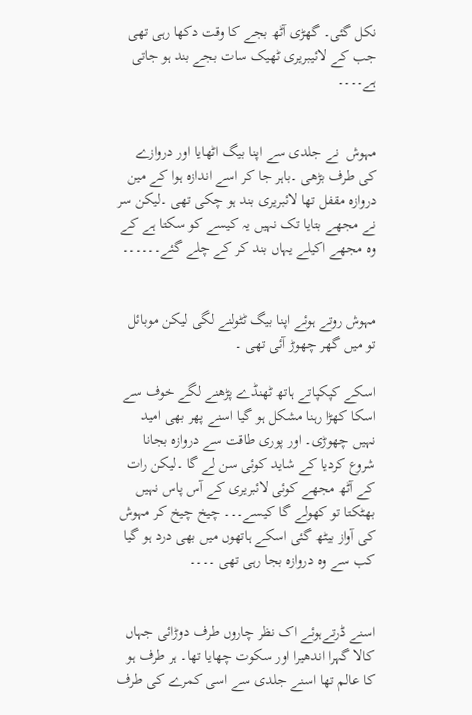نکل گئی۔ گھڑی آٹھ بجے کا وقت دکھا رہی تھی جب کے لائیبریری ٹھیک سات بجے بند ہو جاتی ہے۔۔۔۔


مہوش  نے جلدی سے اپنا بیگ اٹھایا اور دروازے کی طرف بڑھی ۔باہر جا کر اسے اندازہ ہوا کے مین دروازہ مقفل تھا لائبریری بند ہو چکی تھی ۔لیکن سر نے مجھے بتایا تک نہیں یہ کیسے کو سکتا ہے کے وہ مجھے اکیلے یہاں بند کر کے چلے گئے۔۔۔۔۔۔


مہوش روتے ہوئے اپنا بیگ ٹٹولنے لگی لیکن موبائل تو میں گھر چھوڑ آئی تھی ۔

اسکے کپکپاتے ہاتھ ٹھنڈے پڑھنے لگے خوف سے اسکا کھڑا رہنا مشکل ہو گیا اسنے پھر بھی امید نہیں چھوڑی۔ اور پوری طاقت سے دروازہ بجانا شروع کردیا کے شاید کوئی سن لے گا ۔لیکن رات کے آٹھ مجھے کوئی لائبریری کے آس پاس نہیں بھٹکتا تو کھولے گا کیسے۔۔۔ چیخ چیخ کر مہوش کی آواز بیٹھ گئی اسکے ہاتھوں میں بھی درد ہو گیا کب سے وہ دروازہ بجا رہی تھی ۔۔۔۔


اسنے ڈرتےہوئے اک نظر چاروں طرف دوڑائی جہاں کالا گہرا اندھیرا اور سکوت چھایا تھا۔ ہر طرف ہو کا عالم تھا اسنے جلدی سے اسی کمرے کی طرف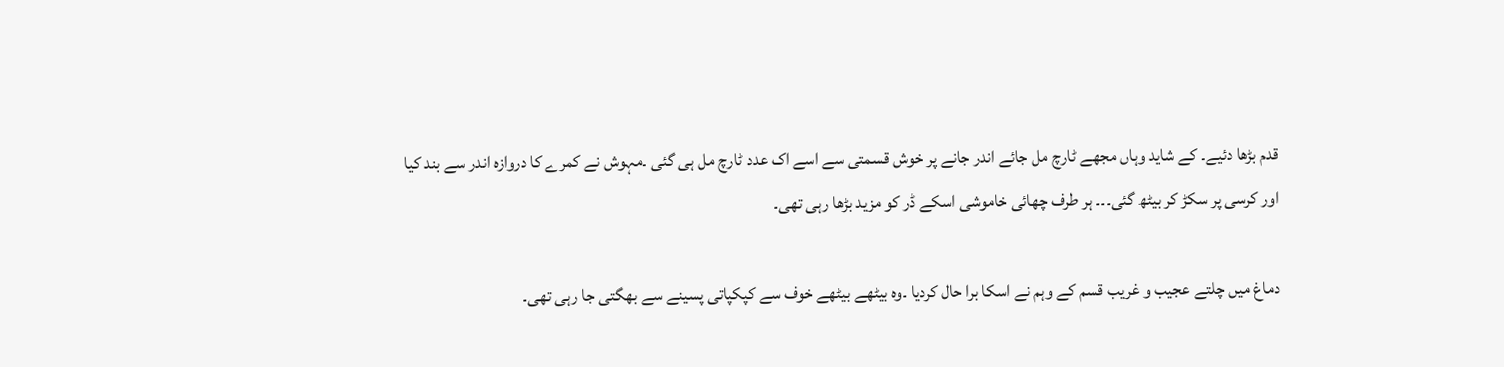قدم بڑھا دئیے۔ کے شاید وہاں مجھے ٹارچ مل جائے اندر جانے پر خوش قسمتی سے اسے اک عدد ٹارچ مل ہی گئی ۔مہوش نے کمرے کا دروازہ اندر سے بند کیا اور کرسی پر سکڑ کر بیٹھ گئی۔۔۔ ہر طرف چھائی خاموشی اسکے ڈر کو مزید بڑھا رہی تھی۔

دماغ میں چلتے عجیب و غریب قسم کے وہم نے اسکا برا حال کردیا ۔وہ بیٹھے بیٹھے خوف سے کپکپاتی پسینے سے بھگتی جا رہی تھی۔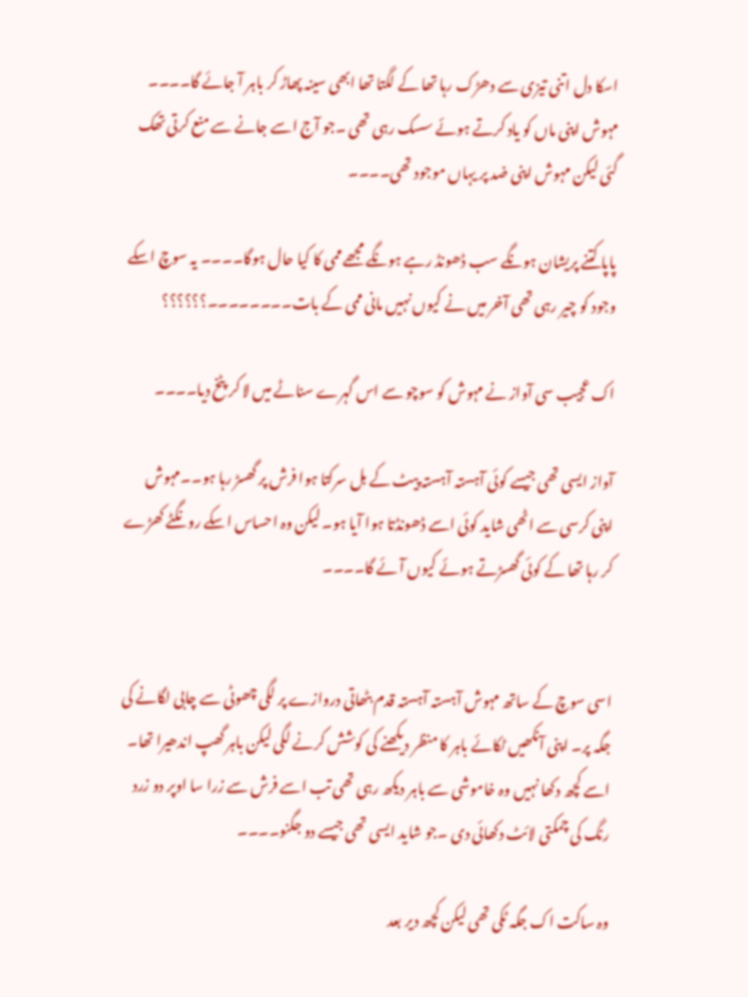اسکا دل اتنی تیزی سے دھڑک رہا تھا کے لگتا تھا ابھی سینہ پھاڑ کر باہر آ جائے گا۔۔۔۔ مہوش اپنی ماں کو یاد کرتے ہوئے سسک رہی تھی ۔جو آج اسے جانے سے منع کرتی تھک گئی لیکن مہوش اپنی ضد پر یہاں موجود تھی۔۔۔۔

پاپا کتنے پریشان ہونگے سب ڈھونڈ رہے ہونگے مجھے ممی کا کیا حال ہوگا۔۔۔۔ یہ سوچ اسکے وجود کو چیر رہی تھی آخر میں نے کیوں نہیں مانی ممی کے بات۔۔۔۔۔۔۔۔؟؟؟؟؟؟

اک عجیب سی آواز نے مہوش کو سوچو سے اس گہرے سناٹے میں لا کر پٹخ دیا۔۔۔۔

آواز ایسی تھی جیسے کوئی آہستہ آہستہ پیٹ کے بل سرکتا ہوا فرش پر گھسڑ رہا ہو۔۔مہوش اپنی کرسی سے اٹھی شاید کوئی اسے ڈھونڈتا ہوا آیا ہو۔ لیکن وہ احساس اسکے رونگٹے کھڑے کر رہا تھا کے کوئی گھسڑتے ہوئے کیوں آئے گا۔۔۔۔


اسی سوچ کے ساتھ مہوش آہستہ آہستہ قدم بٹھاتی دروازے پر لگی چھوٹی سے چابی لگانے کی جگہ پر۔ اپنی آنکھیں ٹکائے باہر کا منظر دیکھنے کی کوشش کرنے لگی لیکن باہر گھپ اندھیرا تھا۔ اسے کچھ دکھا نہیں وہ خاموشی سے باہر دیکھ رہی تھی تب اسے فرش سے زرا سا اوپر دو زرد رنگ کی چمکتی لائٹ دکھائی دی ۔جو شاید ایسی تھی جیسے دو جگنو۔۔۔۔

وہ ساکت اک جگہ ٹکی تھی لیکن کچھ دیر بعد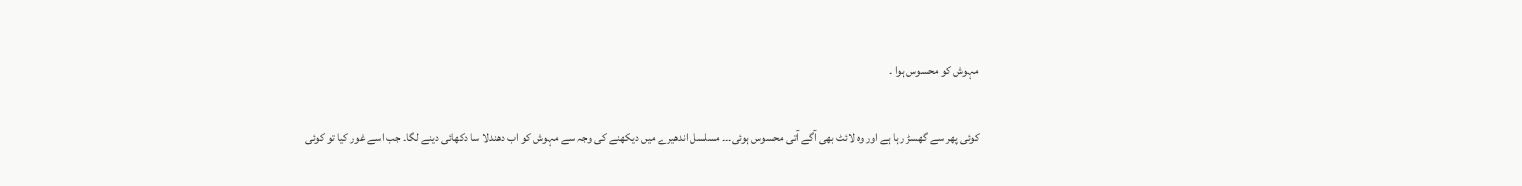مہوش کو محسوس ہوا ۔

کوئی پھر سے گھسڑ رہا ہے اور وہ لائٹ بھی آگے آتی محسوس ہوئی۔۔۔ مسلسل اندھیرے میں دیکھنے کی وجہ سے مہوش کو اب دھندلا سا دکھائی دینے لگا۔ جب اسے غور کیا تو کوئی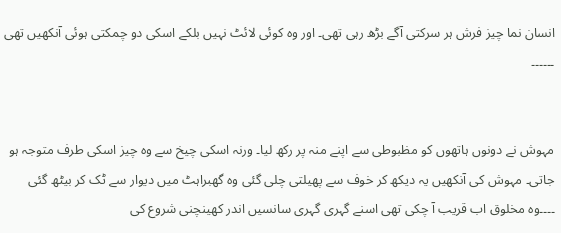انسان نما چیز فرش ہر سرکتی آگے بڑھ رہی تھی۔ اور وہ کوئی لائٹ نہیں بلکے اسکی دو چمکتی ہوئی آنکھیں تھی ۔۔۔۔۔۔


مہوش نے دونوں ہاتھوں کو مظبوطی سے اپنے منہ پر رکھ لیا۔ ورنہ اسکی چیخ سے وہ چیز اسکی طرف متوجہ ہو جاتی۔ مہوش کی آنکھیں یہ دیکھ کر خوف سے پھیلتی چلی گئی وہ گھبراہٹ میں دیوار سے ٹک کر بیٹھ گئی ۔۔۔۔وہ مخلوق اب قریب آ چکی تھی اسنے گہری گہری سانسیں اندر کھینچنی شروع کی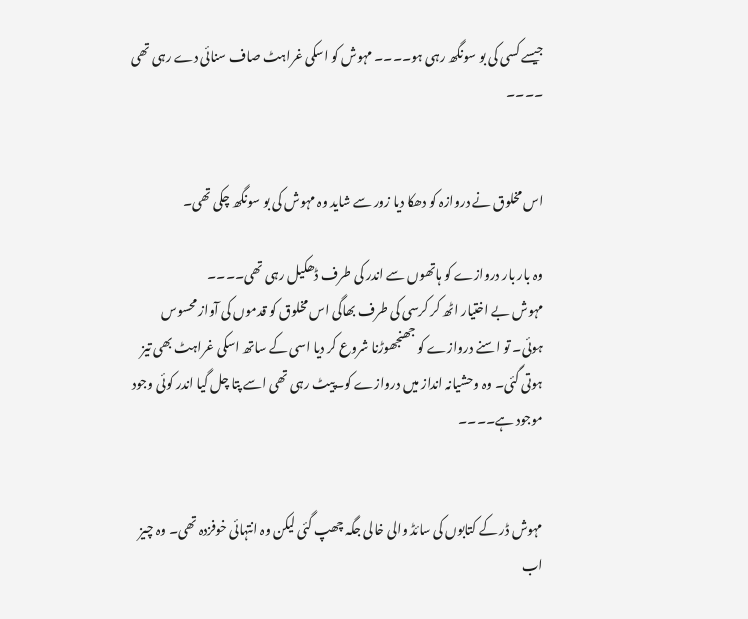جیسے کسی کی بو سونگھ رہی ہو۔۔۔۔ مہوش کو اسکی غراہٹ صاف سنائی دے رہی تھی ۔۔۔۔


اس مخلوق نے دروازہ کو دھکا دیا زور سے شاید وہ مہوش کی بو سونگھ چکی تھی۔

وہ بار بار دروازے کو ہاتھوں سے اندر کی طرف ڈھکیل رہی تھی۔۔۔۔
مہوش بے اختیار اٹھ کر کرسی کی طرف بھاگی اس مخلوق کو قدموں کی آواز محسوس ہوئی۔ تو اسنے دروازے کو جھنجھوڑنا شروع کر دیا اسی کے ساتھ اسکی غراہٹ بھی تیز ہوتی گئی۔ وہ وحشیانہ انداز میں دروازے کو۔پیٹ رہی تھی اسے پتا چل گیا اندر کوئی وجود موجود ہے۔۔۔۔


مہوش ڈر کے کتابوں کی سائڈ والی خالی جگہ چھپ گئی لیکن وہ انتہائی خوفزدہ تھی۔ وہ چیز اب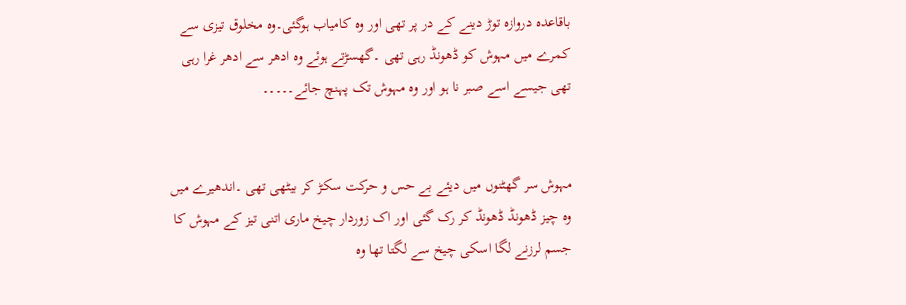باقاعدہ دروازہ توڑ دینے کے در پر تھی اور وہ کامیاب ہوگئی۔وہ مخلوق تیزی سے کمرے میں مہوش کو ڈھونڈ رہی تھی ۔گھسڑتے ہوئے وہ ادھر سے ادھر غرا رہی تھی جیسے اسے صبر نا ہو اور وہ مہوش تک پہنچ جائے۔۔۔۔۔


مہوش سر گھٹنوں میں دیئے بے حس و حرکت سکڑ کر بیٹھی تھی ۔اندھیرے میں وہ چیز ڈھونڈ ڈھونڈ کر رک گئی اور اک زوردار چیخ ماری اتنی تیز کے مہوش کا جسم لرزنے لگا اسکی چیخ سے لگتا تھا وہ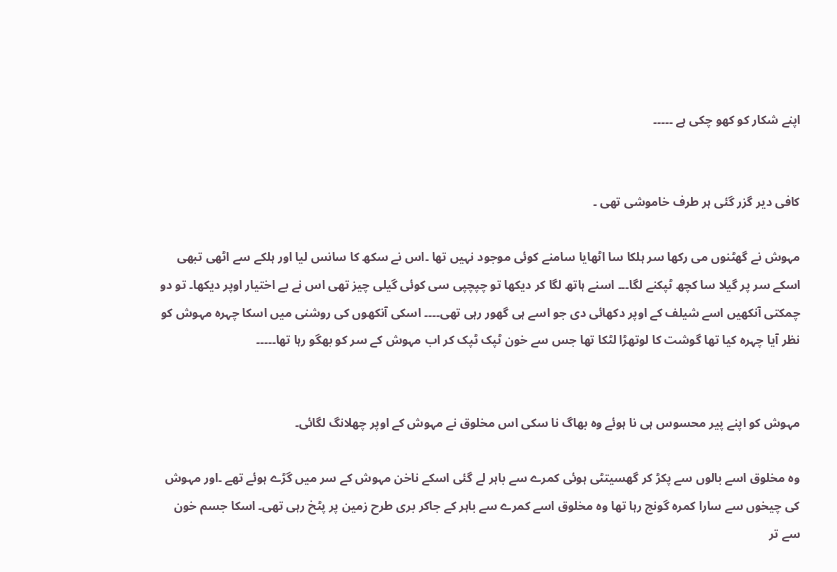اپنے شکار کو کھو چکی ہے ۔۔۔۔۔


کافی دیر گزر گئی ہر طرف خاموشی تھی ۔

مہوش نے گھٹنوں می رکھا سر ہلکا سا اٹھایا سامنے کوئی موجود نہیں تھا ۔اس نے سکھ کا سانس لیا اور ہلکے سے اٹھی تبھی اسکے سر پر گیلا سا کچھ ٹپکنے لگا۔۔۔ اسنے ہاتھ لگا کر دیکھا تو چپچپی سی کوئی گیلی چیز تھی اس نے بے اختیار اوپر دیکھا۔ تو دو چمکتی آنکھیں اسے شیلف کے اوپر دکھائی دی جو اسے ہی گھور رہی تھی۔۔۔۔ اسکی آنکھوں کی روشنی میں اسکا چہرہ مہوش کو نظر آیا چہرہ کیا تھا گوشت کا لوتھڑا لٹکا تھا جس سے خون ٹپک ٹپک کر اب مہوش کے سر کو بھگو رہا تھا۔۔۔۔۔


مہوش کو اپنے پیر محسوس ہی نا ہوئے وہ بھاگ نا سکی اس مخلوق نے مہوش کے اوپر چھلانگ لگائی۔

وہ مخلوق اسے بالوں سے پکڑ کر گھسیتٹی ہوئی کمرے سے باہر لے گئی اسکے ناخن مہوش کے سر میں گڑے ہوئے تھے ۔اور مہوش کی چیخوں سے سارا کمرہ گونج رہا تھا وہ مخلوق اسے کمرے سے باہر کے جاکر بری طرح زمین پر پٹخ رہی تھی۔ اسکا جسم خون سے تر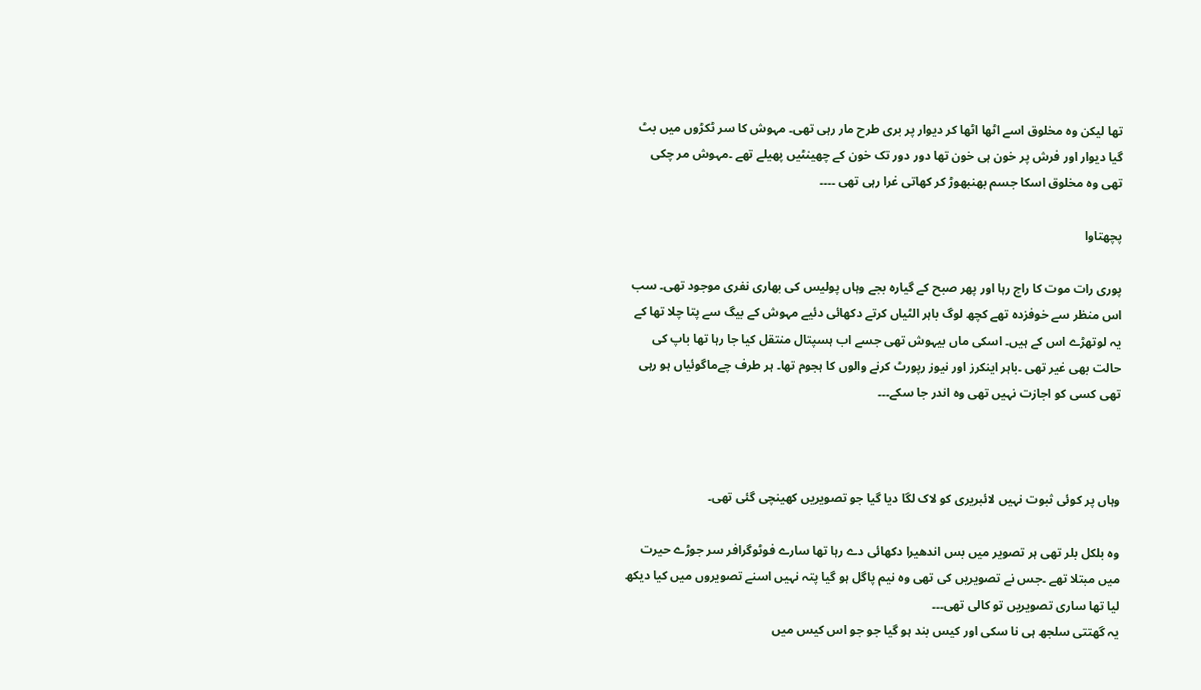تھا لیکن وہ مخلوق اسے اٹھا اٹھا کر دیوار پر بری طرح مار رہی تھی۔ مہوش کا سر ٹکڑوں میں بٹ گیا دیوار اور فرش پر خون ہی خون تھا دور دور تک خون کے چھینٹیں پھیلے تھے ۔مہوش مر چکی تھی وہ مخلوق اسکا جسم بھنبھوڑ کر کھاتی غرا رہی تھی ۔۔۔۔

پچھتاوا

پوری رات موت کا راج رہا اور پھر صبح کے گیارہ بجے وہاں پولیس کی بھاری نفری موجود تھی۔ سب اس منظر سے خوفزدہ تھے کچھ لوگ باہر الٹیاں کرتے دکھائی دئیے مہوش کے بیگ سے پتا چلا تھا کے یہ لوتھڑے اس کے ہیں۔ اسکی ماں بیہوش تھی جسے اب ہسپتال منتقل کیا جا رہا تھا باپ کی حالت بھی غیر تھی ۔باہر اینکرز اور نیوز رپورٹ کرنے والوں کا ہجوم تھا۔ ہر طرف چےماگوئیاں ہو رہی تھی کسی کو اجازت نہیں تھی وہ اندر جا سکے۔۔۔



وہاں پر کوئی ثبوت نہیں لائبریری کو لاک لگا دیا گیا جو تصویریں کھینچی گئی تھی۔

وہ بلکل بلر تھی ہر تصویر میں بس اندھیرا دکھائی دے رہا تھا سارے فوٹوگرافر سر جوڑے حیرت میں مبتلا تھے ۔جس نے تصویریں کی تھی وہ نیم پاگل ہو گیا پتہ نہیں اسنے تصویروں میں کیا دیکھ لیا تھا ساری تصویریں تو کالی تھی۔۔۔
یہ گھتتی سلجھ ہی نا سکی اور کیس بند ہو گیا جو جو اس کیس میں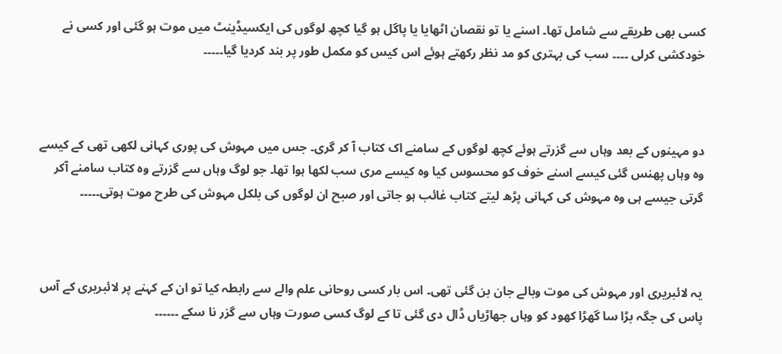کسی بھی طریقے سے شامل تھا۔ اسنے یا تو نقصان اٹھایا یا پاگل ہو گیا کچھ لوگوں کی ایکسیڈینٹ میں موت ہو گئی اور کسی نے خودکشی کرلی ۔۔۔۔ سب کی بہتری کو مد نظر رکھتے ہوئے اس کیس کو مکمل طور پر بند کردیا گیا۔۔۔۔۔



دو مہینوں کے بعد وہاں سے گزرتے ہوئے کچھ لوگوں کے سامنے اک کتاب آ کر گری۔ جس میں مہوش کی پوری کہانی لکھی تھی کے کیسے وہ وہاں پھنس گئی کیسے اسنے خوف کو محسوس کیا وہ کیسے مری سب لکھا ہوا تھا۔ جو لوگ وہاں سے گزرتے وہ کتاب سامنے آکر گرتی جیسے ہی وہ مہوش کی کہانی پڑھ لیتے کتاب غائب ہو جاتی اور صبح ان لوگوں کی بلکل مہوش کی طرح موت ہوتی۔۔۔۔۔



یہ لائبریری اور مہوش کی موت وبالے جان بن گئی تھی۔ اس بار کسی روحانی علم والے سے رابطہ کیا تو ان کے کہنے پر لائبریری کے آس پاس کی جگہ بڑا سا گھڑا کھود کو وہاں جھاڑیاں ڈال دی گئی تا کے لوگ کسی صورت وہاں سے گزر نا سکے ۔۔۔۔۔۔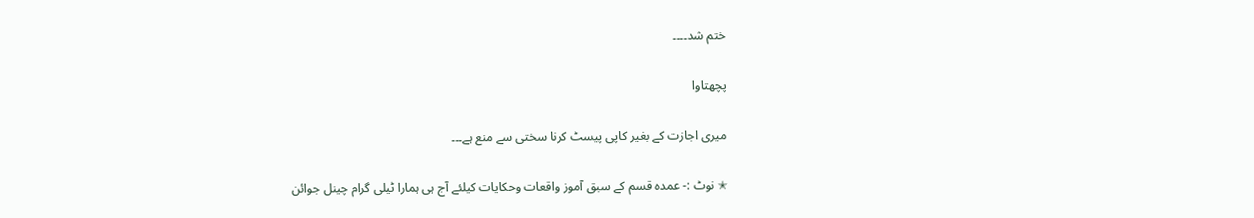ختم شد۔۔۔۔

پچھتاوا

میری اجازت کے بغیر کاپی پیسٹ کرنا سختی سے منع ہے۔۔۔

✭ نوٹ :- عمدہ قسم کے سبق آموز واقعات وحکایات کیلئے آج ہی ہمارا ٹیلی گرام چینل جوائن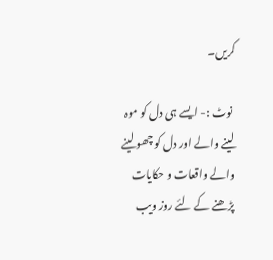کریں۔

 نوٹ :- ایسے ہی دل کو موہ لینے والے اور دل کو چھو لینے والے واقعات و حکایات پڑھنے کے لئے روز ویب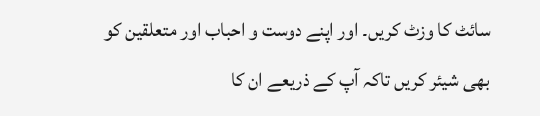سائٹ کا وزٹ کریں۔ اور اپنے دوست و احباب اور متعلقین کو بھی شیئر کریں تاکہ آپ کے ذریعے ان کا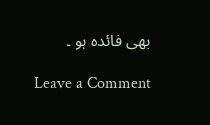بھی فائدہ ہو ۔

Leave a Comment